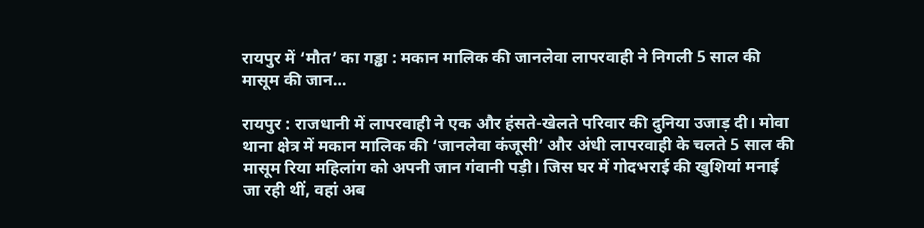रायपुर में ‘मौत’ का गड्ढा : मकान मालिक की जानलेवा लापरवाही ने निगली 5 साल की मासूम की जान…

रायपुर : राजधानी में लापरवाही ने एक और हंसते-खेलते परिवार की दुनिया उजाड़ दी। मोवा थाना क्षेत्र में मकान मालिक की ‘जानलेवा कंजूसी’ और अंधी लापरवाही के चलते 5 साल की मासूम रिया महिलांग को अपनी जान गंवानी पड़ी। जिस घर में गोदभराई की खुशियां मनाई जा रही थीं, वहां अब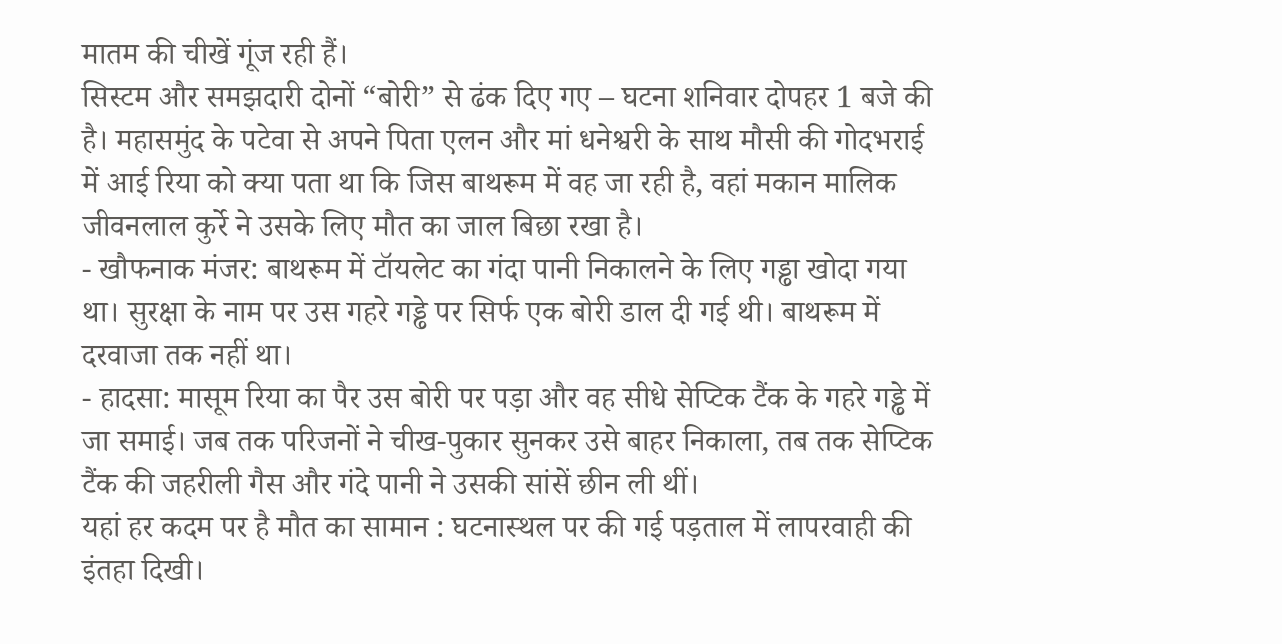मातम की चीखें गूंज रही हैं।
सिस्टम और समझदारी दोनों “बोरी” से ढंक दिए गए – घटना शनिवार दोपहर 1 बजे की है। महासमुंद के पटेवा से अपने पिता एलन और मां धनेश्वरी के साथ मौसी की गोदभराई में आई रिया को क्या पता था कि जिस बाथरूम में वह जा रही है, वहां मकान मालिक जीवनलाल कुर्रे ने उसके लिए मौत का जाल बिछा रखा है।
- खौफनाक मंजर: बाथरूम में टॉयलेट का गंदा पानी निकालने के लिए गड्ढा खोदा गया था। सुरक्षा के नाम पर उस गहरे गड्ढे पर सिर्फ एक बोरी डाल दी गई थी। बाथरूम में दरवाजा तक नहीं था।
- हादसा: मासूम रिया का पैर उस बोरी पर पड़ा और वह सीधे सेप्टिक टैंक के गहरे गड्ढे में जा समाई। जब तक परिजनों ने चीख-पुकार सुनकर उसे बाहर निकाला, तब तक सेप्टिक टैंक की जहरीली गैस और गंदे पानी ने उसकी सांसें छीन ली थीं।
यहां हर कदम पर है मौत का सामान : घटनास्थल पर की गई पड़ताल में लापरवाही की इंतहा दिखी।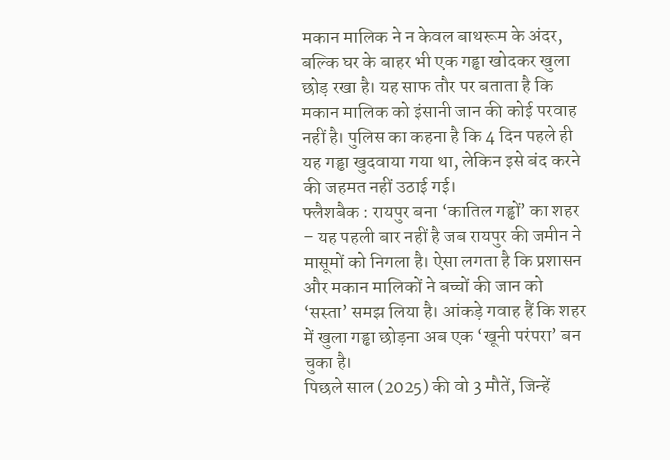मकान मालिक ने न केवल बाथरूम के अंदर, बल्कि घर के बाहर भी एक गड्ढा खोदकर खुला छोड़ रखा है। यह साफ तौर पर बताता है कि मकान मालिक को इंसानी जान की कोई परवाह नहीं है। पुलिस का कहना है कि 4 दिन पहले ही यह गड्ढा खुदवाया गया था, लेकिन इसे बंद करने की जहमत नहीं उठाई गई।
फ्लैशबैक : रायपुर बना ‘कातिल गड्ढों’ का शहर – यह पहली बार नहीं है जब रायपुर की जमीन ने मासूमों को निगला है। ऐसा लगता है कि प्रशासन और मकान मालिकों ने बच्चों की जान को ‘सस्ता’ समझ लिया है। आंकड़े गवाह हैं कि शहर में खुला गड्ढा छोड़ना अब एक ‘खूनी परंपरा’ बन चुका है।
पिछले साल (2025) की वो 3 मौतें, जिन्हें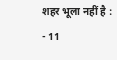शहर भूला नहीं है :
- 11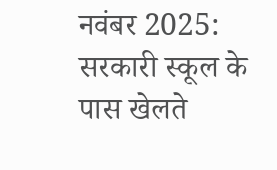नवंबर 2025: सरकारी स्कूल के पास खेलते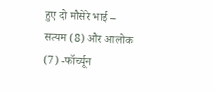हुए दो मौसेरे भाई – सत्यम (8) और आलोक (7) -फॉर्च्यून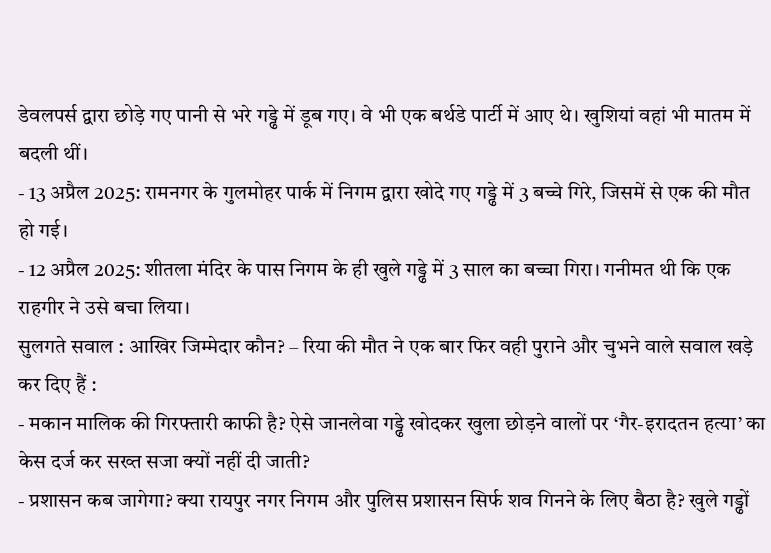डेवलपर्स द्वारा छोड़े गए पानी से भरे गड्ढे में डूब गए। वे भी एक बर्थडे पार्टी में आए थे। खुशियां वहां भी मातम में बदली थीं।
- 13 अप्रैल 2025: रामनगर के गुलमोहर पार्क में निगम द्वारा खोदे गए गड्ढे में 3 बच्चे गिरे, जिसमें से एक की मौत हो गई।
- 12 अप्रैल 2025: शीतला मंदिर के पास निगम के ही खुले गड्ढे में 3 साल का बच्चा गिरा। गनीमत थी कि एक राहगीर ने उसे बचा लिया।
सुलगते सवाल : आखिर जिम्मेदार कौन? – रिया की मौत ने एक बार फिर वही पुराने और चुभने वाले सवाल खड़े कर दिए हैं :
- मकान मालिक की गिरफ्तारी काफी है? ऐसे जानलेवा गड्ढे खोदकर खुला छोड़ने वालों पर ‘गैर-इरादतन हत्या’ का केस दर्ज कर सख्त सजा क्यों नहीं दी जाती?
- प्रशासन कब जागेगा? क्या रायपुर नगर निगम और पुलिस प्रशासन सिर्फ शव गिनने के लिए बैठा है? खुले गड्ढों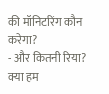की मॉनिटरिंग कौन करेगा?
- और कितनी रिया? क्या हम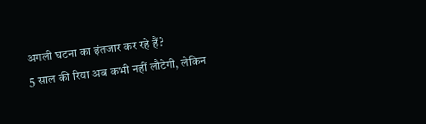अगली घटना का इंतजार कर रहे हैं?
5 साल की रिया अब कभी नहीं लौटेगी, लेकिन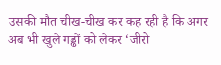उसकी मौत चीख-चीख कर कह रही है कि अगर अब भी खुले गड्ढों को लेकर ‘जीरो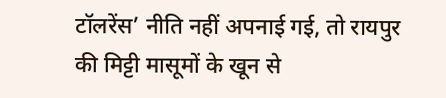टॉलरेंस’ नीति नहीं अपनाई गई, तो रायपुर की मिट्टी मासूमों के खून से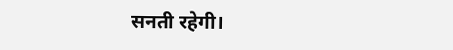सनती रहेगी।